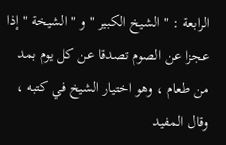الرابعة : " الشيخ الكبير " و " الشيخة " إذا عجزا عن الصوم تصدقا عن كل يوم بمد من طعام ، وهو اختيار الشيخ في كتبه ، وقال المفيد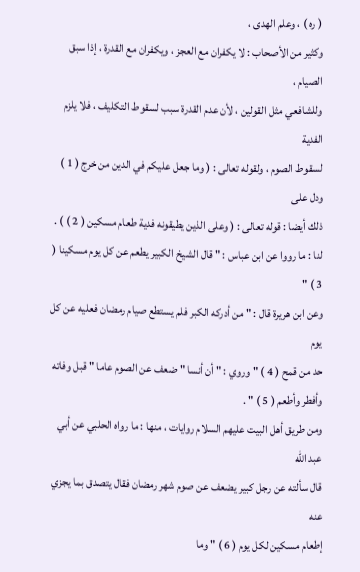( ره ) ، وعلم الهدى ،
وكثير من الأصحاب : لا يكفران مع العجز ، ويكفران مع القدرة ، إذا سبق الصيام ،
وللشافعي مثل القولين ، لأن عدم القدرة سبب لسقوط التكليف ، فلا يلزم الفدية
لسقوط الصوم ، ولقوله تعالى : ( وما جعل عليكم في الدين من خرج ( 1 ) ودل على
ذلك أيضا : قوله تعالى : ( وعلى الذين يطيقونه فدية طعام مسكين ( 2 ) ) .
لنا : ما رووا عن ابن عباس : " قال الشيخ الكبير يطعم عن كل يوم مسكينا ( 3 ) "
وعن ابن هريرة قال : " من أدركه الكبر فلم يستطع صيام رمضان فعليه عن كل يوم
حد من قمح ( 4 ) " وروي : " أن أنسا " ضعف عن الصوم عاما " قبل وفاته وأفطر وأطعم ( 5 ) " .
ومن طريق أهل البيت عليهم السلام روايات ، منها : ما رواه الحلبي عن أبي عبد الله
قال سألته عن رجل كبير يضعف عن صوم شهر رمضان فقال يتصدق بما يجزي عنه
إطعام مسكين لكل يوم ( 6 ) " وما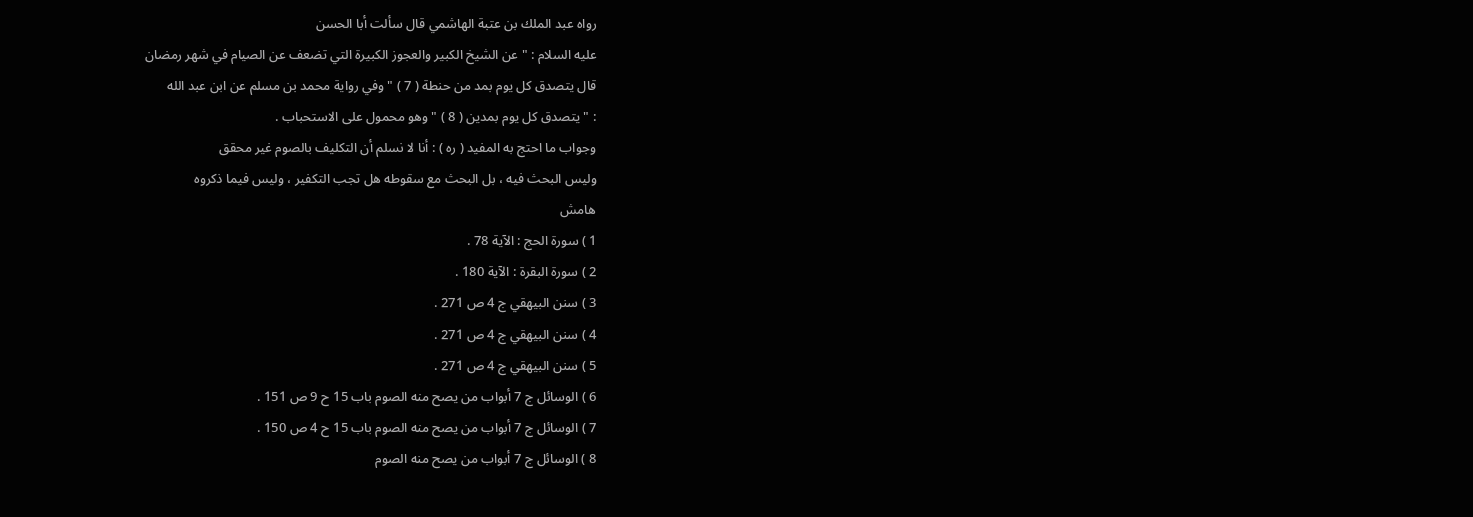رواه عبد الملك بن عتبة الهاشمي قال سألت أبا الحسن
عليه السلام : " عن الشيخ الكبير والعجوز الكبيرة التي تضعف عن الصيام في شهر رمضان
قال يتصدق كل يوم بمد من حنطة ( 7 ) " وفي رواية محمد بن مسلم عن ابن عبد الله
: " يتصدق كل يوم بمدين ( 8 ) " وهو محمول على الاستحباب .
وجواب ما احتج به المفيد ( ره ) : أنا لا نسلم أن التكليف بالصوم غير محقق
وليس البحث فيه ، بل البحث مع سقوطه هل تجب التكفير ، وليس فيما ذكروه
هامش
1 ) سورة الحج : الآية 78 .
2 ) سورة البقرة : الآية 180 .
3 ) سنن البيهقي ج 4 ص 271 .
4 ) سنن البيهقي ج 4 ص 271 .
5 ) سنن البيهقي ج 4 ص 271 .
6 ) الوسائل ج 7 أبواب من يصح منه الصوم باب 15 ح 9 ص 151 .
7 ) الوسائل ج 7 أبواب من يصح منه الصوم باب 15 ح 4 ص 150 .
8 ) الوسائل ج 7 أبواب من يصح منه الصوم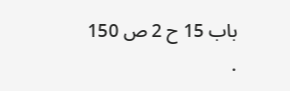باب 15 ح 2 ص 150 .